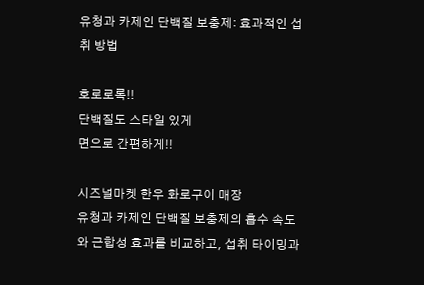유청과 카제인 단백질 보충제: 효과적인 섭취 방법

호로로록!!
단백질도 스타일 있게
면으로 간편하게!!

시즈널마켓 한우 화로구이 매장
유청과 카제인 단백질 보충제의 흡수 속도와 근합성 효과를 비교하고, 섭취 타이밍과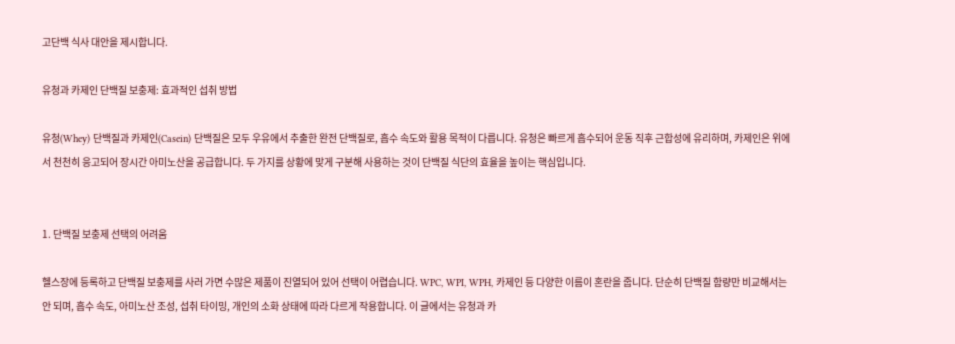고단백 식사 대안을 제시합니다.

유청과 카제인 단백질 보충제: 효과적인 섭취 방법

유청(Whey) 단백질과 카제인(Casein) 단백질은 모두 우유에서 추출한 완전 단백질로, 흡수 속도와 활용 목적이 다릅니다. 유청은 빠르게 흡수되어 운동 직후 근합성에 유리하며, 카제인은 위에서 천천히 응고되어 장시간 아미노산을 공급합니다. 두 가지를 상황에 맞게 구분해 사용하는 것이 단백질 식단의 효율을 높이는 핵심입니다.


1. 단백질 보충제 선택의 어려움

헬스장에 등록하고 단백질 보충제를 사러 가면 수많은 제품이 진열되어 있어 선택이 어렵습니다. WPC, WPI, WPH, 카제인 등 다양한 이름이 혼란을 줍니다. 단순히 단백질 함량만 비교해서는 안 되며, 흡수 속도, 아미노산 조성, 섭취 타이밍, 개인의 소화 상태에 따라 다르게 작용합니다. 이 글에서는 유청과 카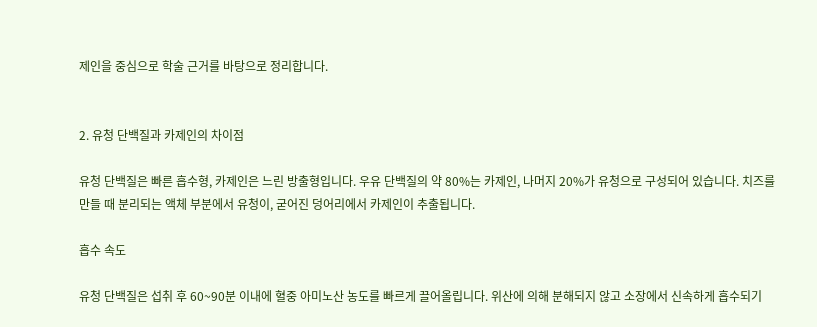제인을 중심으로 학술 근거를 바탕으로 정리합니다.


2. 유청 단백질과 카제인의 차이점

유청 단백질은 빠른 흡수형, 카제인은 느린 방출형입니다. 우유 단백질의 약 80%는 카제인, 나머지 20%가 유청으로 구성되어 있습니다. 치즈를 만들 때 분리되는 액체 부분에서 유청이, 굳어진 덩어리에서 카제인이 추출됩니다.

흡수 속도

유청 단백질은 섭취 후 60~90분 이내에 혈중 아미노산 농도를 빠르게 끌어올립니다. 위산에 의해 분해되지 않고 소장에서 신속하게 흡수되기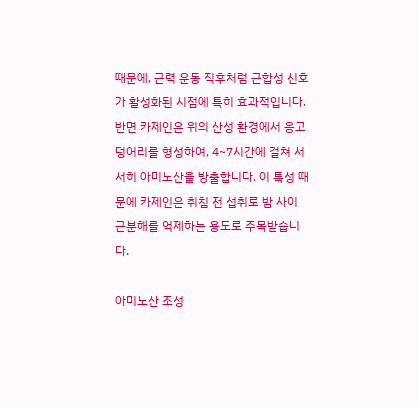때문에, 근력 운동 직후처럼 근합성 신호가 활성화된 시점에 특히 효과적입니다. 반면 카제인은 위의 산성 환경에서 응고 덩어리를 형성하여, 4~7시간에 걸쳐 서서히 아미노산을 방출합니다. 이 특성 때문에 카제인은 취침 전 섭취로 밤 사이 근분해를 억제하는 용도로 주목받습니다.

아미노산 조성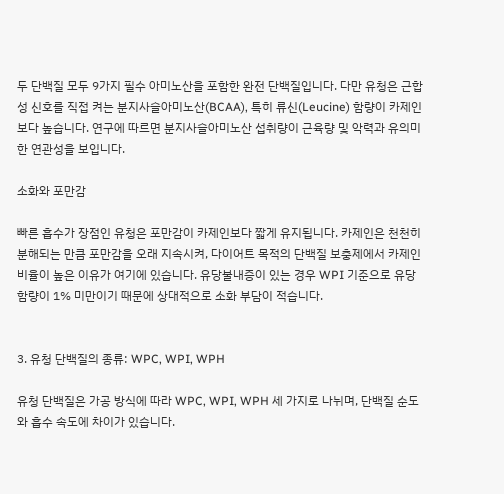두 단백질 모두 9가지 필수 아미노산을 포함한 완전 단백질입니다. 다만 유청은 근합성 신호를 직접 켜는 분지사슬아미노산(BCAA), 특히 류신(Leucine) 함량이 카제인보다 높습니다. 연구에 따르면 분지사슬아미노산 섭취량이 근육량 및 악력과 유의미한 연관성을 보입니다.

소화와 포만감

빠른 흡수가 장점인 유청은 포만감이 카제인보다 짧게 유지됩니다. 카제인은 천천히 분해되는 만큼 포만감을 오래 지속시켜, 다이어트 목적의 단백질 보충제에서 카제인 비율이 높은 이유가 여기에 있습니다. 유당불내증이 있는 경우 WPI 기준으로 유당 함량이 1% 미만이기 때문에 상대적으로 소화 부담이 적습니다.


3. 유청 단백질의 종류: WPC, WPI, WPH

유청 단백질은 가공 방식에 따라 WPC, WPI, WPH 세 가지로 나뉘며, 단백질 순도와 흡수 속도에 차이가 있습니다.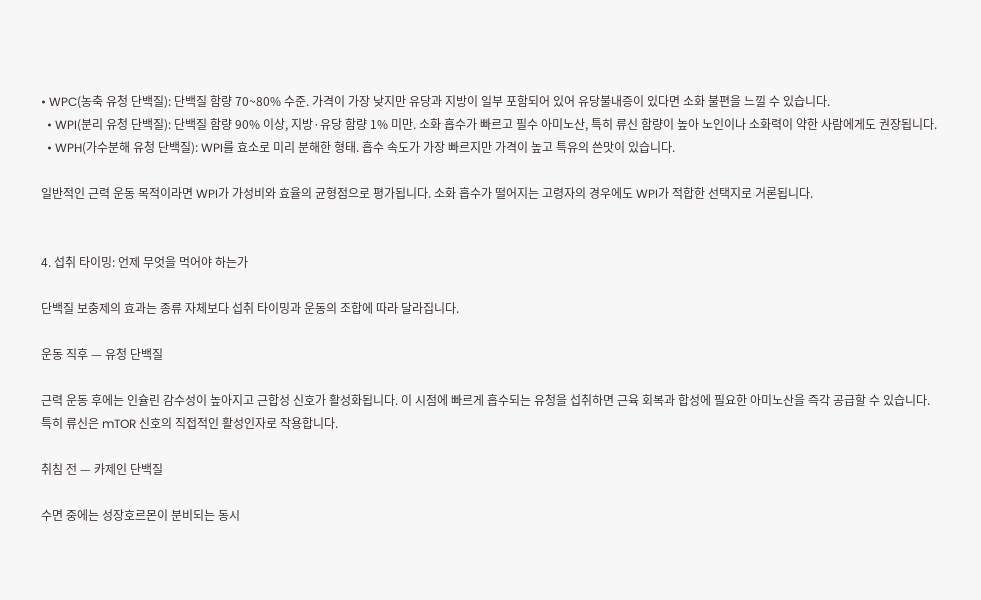• WPC(농축 유청 단백질): 단백질 함량 70~80% 수준. 가격이 가장 낮지만 유당과 지방이 일부 포함되어 있어 유당불내증이 있다면 소화 불편을 느낄 수 있습니다.
  • WPI(분리 유청 단백질): 단백질 함량 90% 이상, 지방·유당 함량 1% 미만. 소화 흡수가 빠르고 필수 아미노산, 특히 류신 함량이 높아 노인이나 소화력이 약한 사람에게도 권장됩니다.
  • WPH(가수분해 유청 단백질): WPI를 효소로 미리 분해한 형태. 흡수 속도가 가장 빠르지만 가격이 높고 특유의 쓴맛이 있습니다.

일반적인 근력 운동 목적이라면 WPI가 가성비와 효율의 균형점으로 평가됩니다. 소화 흡수가 떨어지는 고령자의 경우에도 WPI가 적합한 선택지로 거론됩니다.


4. 섭취 타이밍: 언제 무엇을 먹어야 하는가

단백질 보충제의 효과는 종류 자체보다 섭취 타이밍과 운동의 조합에 따라 달라집니다.

운동 직후 — 유청 단백질

근력 운동 후에는 인슐린 감수성이 높아지고 근합성 신호가 활성화됩니다. 이 시점에 빠르게 흡수되는 유청을 섭취하면 근육 회복과 합성에 필요한 아미노산을 즉각 공급할 수 있습니다. 특히 류신은 mTOR 신호의 직접적인 활성인자로 작용합니다.

취침 전 — 카제인 단백질

수면 중에는 성장호르몬이 분비되는 동시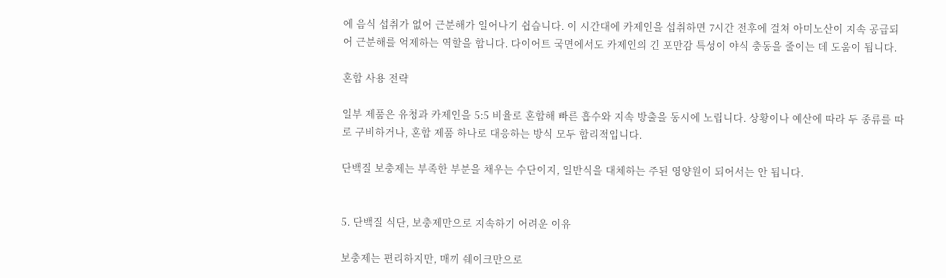에 음식 섭취가 없어 근분해가 일어나기 쉽습니다. 이 시간대에 카제인을 섭취하면 7시간 전후에 걸쳐 아미노산이 지속 공급되어 근분해를 억제하는 역할을 합니다. 다이어트 국면에서도 카제인의 긴 포만감 특성이 야식 충동을 줄이는 데 도움이 됩니다.

혼합 사용 전략

일부 제품은 유청과 카제인을 5:5 비율로 혼합해 빠른 흡수와 지속 방출을 동시에 노립니다. 상황이나 예산에 따라 두 종류를 따로 구비하거나, 혼합 제품 하나로 대응하는 방식 모두 합리적입니다.

단백질 보충제는 부족한 부분을 채우는 수단이지, 일반식을 대체하는 주된 영양원이 되어서는 안 됩니다.


5. 단백질 식단, 보충제만으로 지속하기 어려운 이유

보충제는 편리하지만, 매끼 쉐이크만으로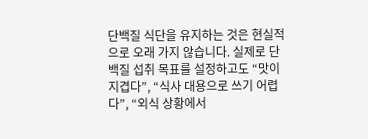단백질 식단을 유지하는 것은 현실적으로 오래 가지 않습니다. 실제로 단백질 섭취 목표를 설정하고도 “맛이 지겹다”, “식사 대용으로 쓰기 어렵다”, “외식 상황에서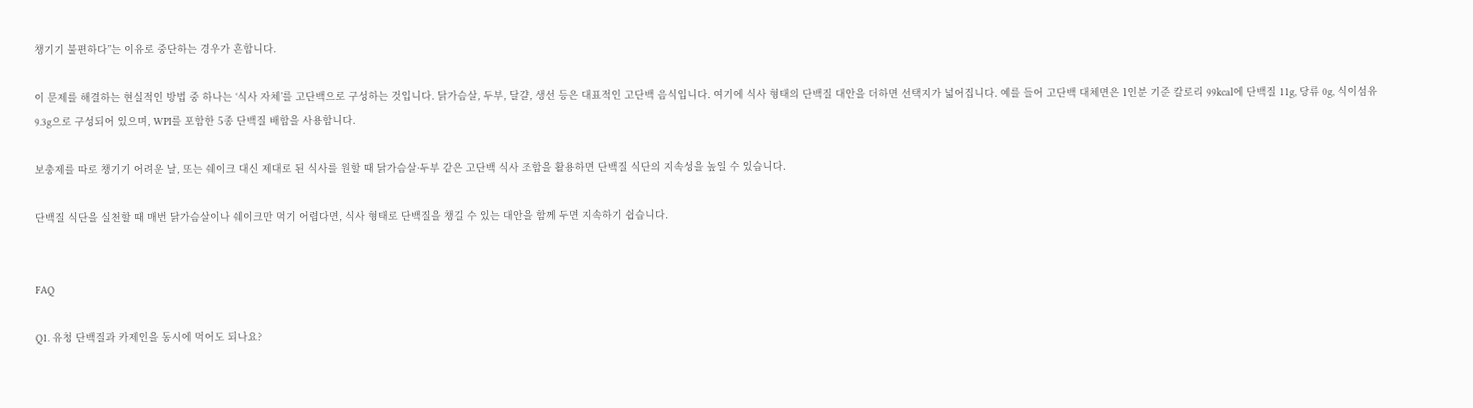챙기기 불편하다”는 이유로 중단하는 경우가 흔합니다.

이 문제를 해결하는 현실적인 방법 중 하나는 ‘식사 자체’를 고단백으로 구성하는 것입니다. 닭가슴살, 두부, 달걀, 생선 등은 대표적인 고단백 음식입니다. 여기에 식사 형태의 단백질 대안을 더하면 선택지가 넓어집니다. 예를 들어 고단백 대체면은 1인분 기준 칼로리 99kcal에 단백질 11g, 당류 0g, 식이섬유 9.3g으로 구성되어 있으며, WPI를 포함한 5종 단백질 배합을 사용합니다.

보충제를 따로 챙기기 어려운 날, 또는 쉐이크 대신 제대로 된 식사를 원할 때 닭가슴살·두부 같은 고단백 식사 조합을 활용하면 단백질 식단의 지속성을 높일 수 있습니다.

단백질 식단을 실천할 때 매번 닭가슴살이나 쉐이크만 먹기 어렵다면, 식사 형태로 단백질을 챙길 수 있는 대안을 함께 두면 지속하기 쉽습니다.


FAQ

Q1. 유청 단백질과 카제인을 동시에 먹어도 되나요?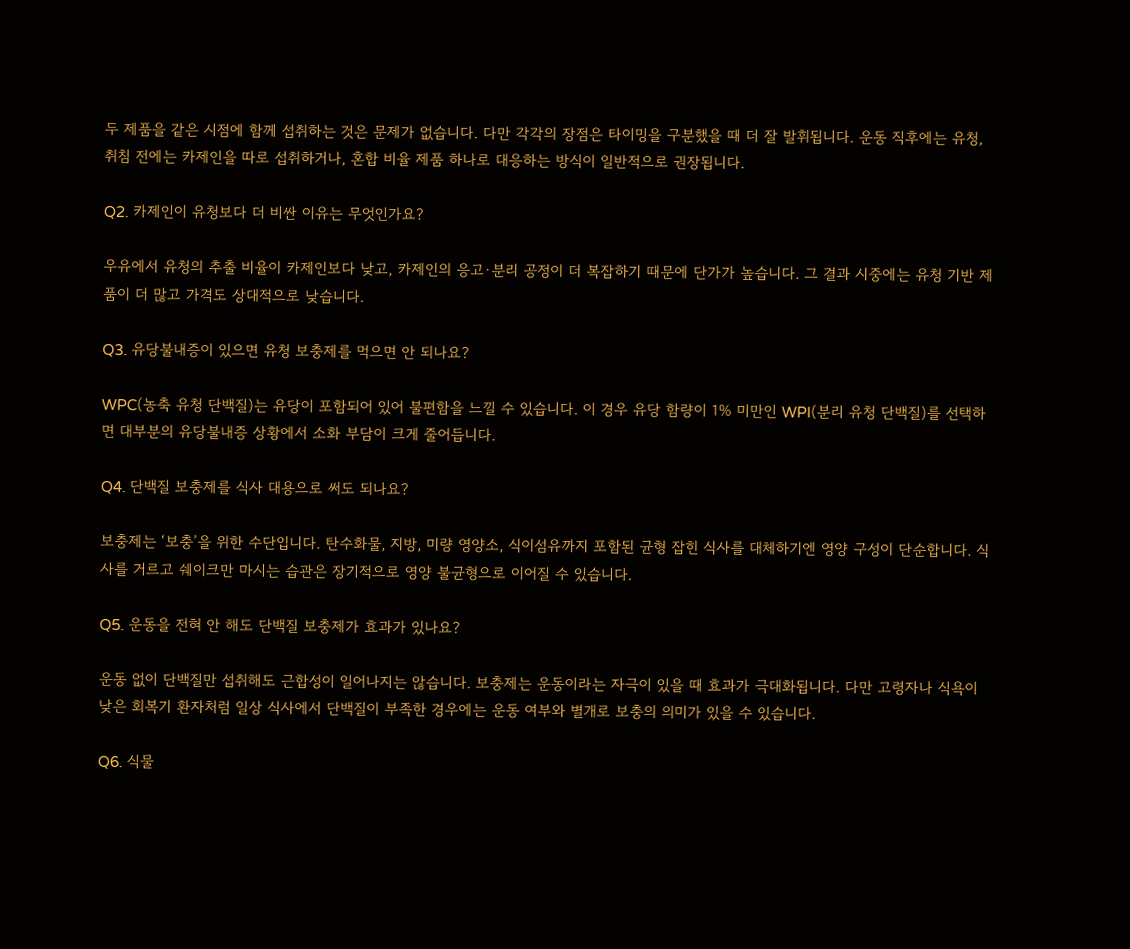두 제품을 같은 시점에 함께 섭취하는 것은 문제가 없습니다. 다만 각각의 장점은 타이밍을 구분했을 때 더 잘 발휘됩니다. 운동 직후에는 유청, 취침 전에는 카제인을 따로 섭취하거나, 혼합 비율 제품 하나로 대응하는 방식이 일반적으로 권장됩니다.

Q2. 카제인이 유청보다 더 비싼 이유는 무엇인가요?

우유에서 유청의 추출 비율이 카제인보다 낮고, 카제인의 응고·분리 공정이 더 복잡하기 때문에 단가가 높습니다. 그 결과 시중에는 유청 기반 제품이 더 많고 가격도 상대적으로 낮습니다.

Q3. 유당불내증이 있으면 유청 보충제를 먹으면 안 되나요?

WPC(농축 유청 단백질)는 유당이 포함되어 있어 불편함을 느낄 수 있습니다. 이 경우 유당 함량이 1% 미만인 WPI(분리 유청 단백질)를 선택하면 대부분의 유당불내증 상황에서 소화 부담이 크게 줄어듭니다.

Q4. 단백질 보충제를 식사 대용으로 써도 되나요?

보충제는 ‘보충’을 위한 수단입니다. 탄수화물, 지방, 미량 영양소, 식이섬유까지 포함된 균형 잡힌 식사를 대체하기엔 영양 구성이 단순합니다. 식사를 거르고 쉐이크만 마시는 습관은 장기적으로 영양 불균형으로 이어질 수 있습니다.

Q5. 운동을 전혀 안 해도 단백질 보충제가 효과가 있나요?

운동 없이 단백질만 섭취해도 근합성이 일어나지는 않습니다. 보충제는 운동이라는 자극이 있을 때 효과가 극대화됩니다. 다만 고령자나 식욕이 낮은 회복기 환자처럼 일상 식사에서 단백질이 부족한 경우에는 운동 여부와 별개로 보충의 의미가 있을 수 있습니다.

Q6. 식물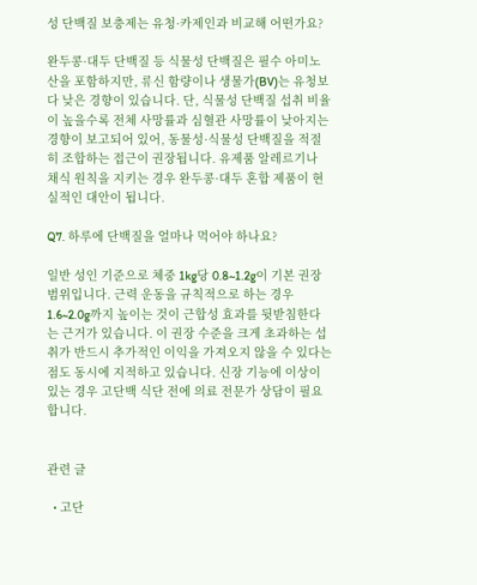성 단백질 보충제는 유청·카제인과 비교해 어떤가요?

완두콩·대두 단백질 등 식물성 단백질은 필수 아미노산을 포함하지만, 류신 함량이나 생물가(BV)는 유청보다 낮은 경향이 있습니다. 단, 식물성 단백질 섭취 비율이 높을수록 전체 사망률과 심혈관 사망률이 낮아지는 경향이 보고되어 있어, 동물성·식물성 단백질을 적절히 조합하는 접근이 권장됩니다. 유제품 알레르기나 채식 원칙을 지키는 경우 완두콩·대두 혼합 제품이 현실적인 대안이 됩니다.

Q7. 하루에 단백질을 얼마나 먹어야 하나요?

일반 성인 기준으로 체중 1kg당 0.8~1.2g이 기본 권장 범위입니다. 근력 운동을 규칙적으로 하는 경우 1.6~2.0g까지 높이는 것이 근합성 효과를 뒷받침한다는 근거가 있습니다. 이 권장 수준을 크게 초과하는 섭취가 반드시 추가적인 이익을 가져오지 않을 수 있다는 점도 동시에 지적하고 있습니다. 신장 기능에 이상이 있는 경우 고단백 식단 전에 의료 전문가 상담이 필요합니다.


관련 글

  • 고단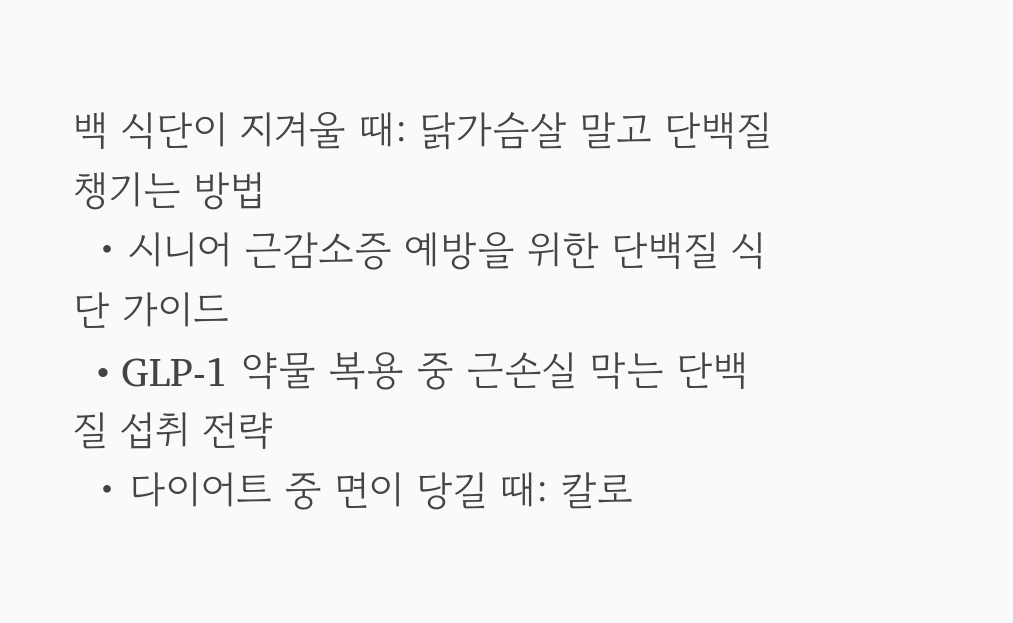백 식단이 지겨울 때: 닭가슴살 말고 단백질 챙기는 방법
  • 시니어 근감소증 예방을 위한 단백질 식단 가이드
  • GLP-1 약물 복용 중 근손실 막는 단백질 섭취 전략
  • 다이어트 중 면이 당길 때: 칼로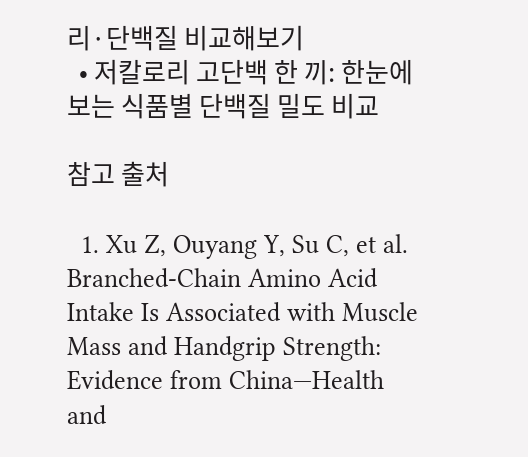리·단백질 비교해보기
  • 저칼로리 고단백 한 끼: 한눈에 보는 식품별 단백질 밀도 비교

참고 출처

  1. Xu Z, Ouyang Y, Su C, et al. Branched-Chain Amino Acid Intake Is Associated with Muscle Mass and Handgrip Strength: Evidence from China—Health and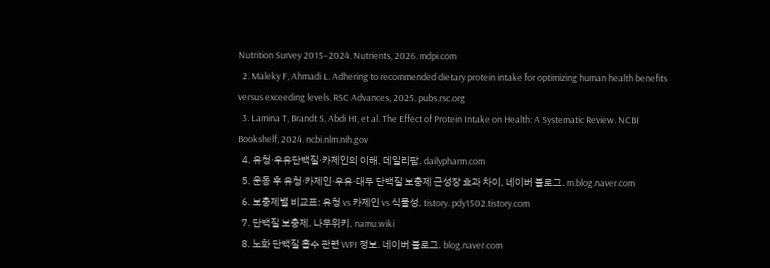Nutrition Survey 2015–2024. Nutrients, 2026. mdpi.com
  2. Maleky F, Ahmadi L. Adhering to recommended dietary protein intake for optimizing human health benefits versus exceeding levels. RSC Advances, 2025. pubs.rsc.org
  3. Lamina T, Brandt S, Abdi HI, et al. The Effect of Protein Intake on Health: A Systematic Review. NCBI Bookshelf, 2024. ncbi.nlm.nih.gov
  4. 유청·우유단백질·카제인의 이해. 데일리팜. dailypharm.com
  5. 운동 후 유청·카제인·우유·대두 단백질 보충제 근성장 효과 차이. 네이버 블로그. m.blog.naver.com
  6. 보충제별 비교표: 유청 vs 카제인 vs 식물성. tistory. pdy1502.tistory.com
  7. 단백질 보충제. 나무위키. namu.wiki
  8. 노화 단백질 흡수 관련 WPI 정보. 네이버 블로그. blog.naver.com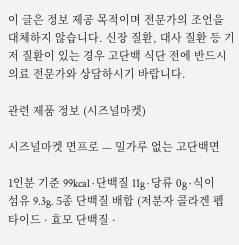이 글은 정보 제공 목적이며 전문가의 조언을 대체하지 않습니다. 신장 질환, 대사 질환 등 기저 질환이 있는 경우 고단백 식단 전에 반드시 의료 전문가와 상담하시기 바랍니다.

관련 제품 정보 (시즈널마켓)

시즈널마켓 면프로 — 밀가루 없는 고단백면

1인분 기준 99kcal · 단백질 11g · 당류 0g · 식이섬유 9.3g. 5종 단백질 배합 (저분자 콜라겐 펩타이드 · 효모 단백질 ·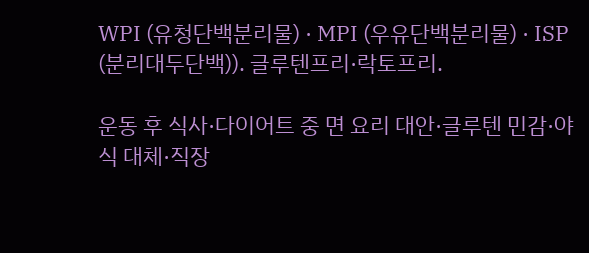WPI (유청단백분리물) · MPI (우유단백분리물) · ISP (분리대두단백)). 글루텐프리·락토프리.

운동 후 식사·다이어트 중 면 요리 대안·글루텐 민감·야식 대체·직장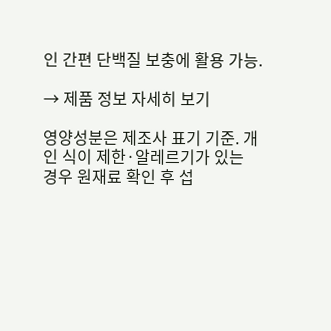인 간편 단백질 보충에 활용 가능.

→ 제품 정보 자세히 보기

영양성분은 제조사 표기 기준. 개인 식이 제한·알레르기가 있는 경우 원재료 확인 후 섭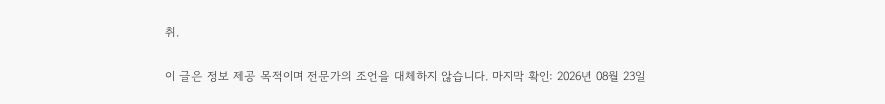취.

이 글은 정보 제공 목적이며 전문가의 조언을 대체하지 않습니다. 마지막 확인: 2026년 08월 23일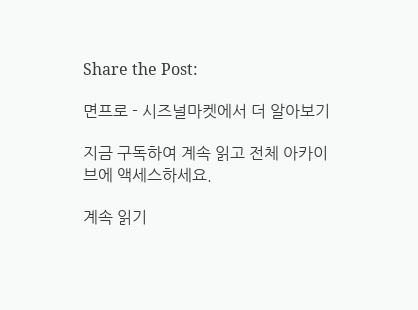Share the Post:

면프로 - 시즈널마켓에서 더 알아보기

지금 구독하여 계속 읽고 전체 아카이브에 액세스하세요.

계속 읽기